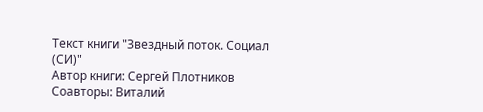Текст книги "Звездный поток. Социал (СИ)"
Автор книги: Сергей Плотников
Соавторы: Виталий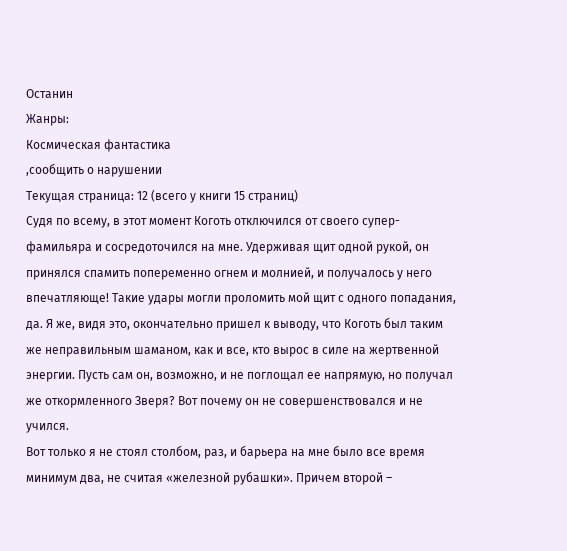Останин
Жанры:
Космическая фантастика
,сообщить о нарушении
Текущая страница: 12 (всего у книги 15 страниц)
Судя по всему, в этот момент Коготь отключился от своего супер-фамильяра и сосредоточился на мне. Удерживая щит одной рукой, он принялся спамить попеременно огнем и молнией, и получалось у него впечатляюще! Такие удары могли проломить мой щит с одного попадания, да. Я же, видя это, окончательно пришел к выводу, что Коготь был таким же неправильным шаманом, как и все, кто вырос в силе на жертвенной энергии. Пусть сам он, возможно, и не поглощал ее напрямую, но получал же откормленного Зверя? Вот почему он не совершенствовался и не учился.
Вот только я не стоял столбом, раз, и барьера на мне было все время минимум два, не считая «железной рубашки». Причем второй –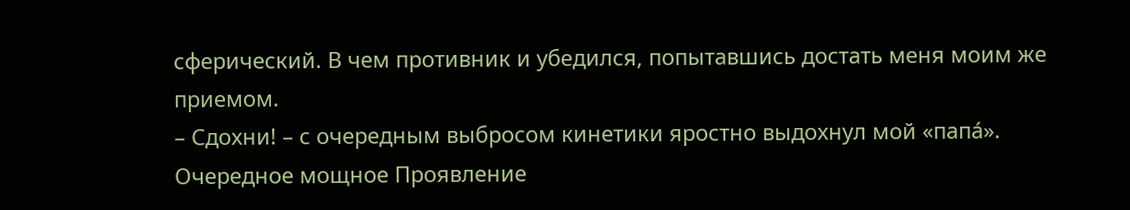сферический. В чем противник и убедился, попытавшись достать меня моим же приемом.
– Сдохни! – с очередным выбросом кинетики яростно выдохнул мой «папа́».
Очередное мощное Проявление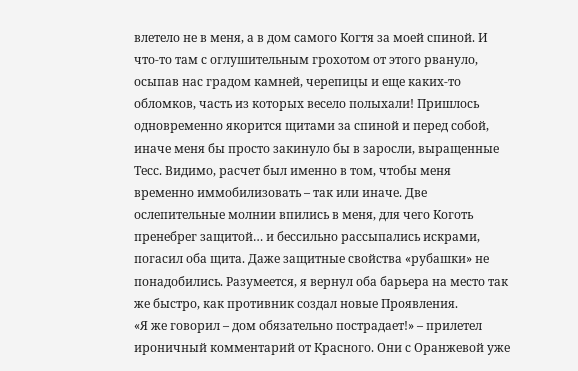влетело не в меня, а в дом самого Когтя за моей спиной. И что-то там с оглушительным грохотом от этого рвануло, осыпав нас градом камней, черепицы и еще каких-то обломков, часть из которых весело полыхали! Пришлось одновременно якорится щитами за спиной и перед собой, иначе меня бы просто закинуло бы в заросли, выращенные Тесс. Видимо, расчет был именно в том, чтобы меня временно иммобилизовать – так или иначе. Две ослепительные молнии впились в меня, для чего Коготь пренебрег защитой… и бессильно рассыпались искрами, погасил оба щита. Даже защитные свойства «рубашки» не понадобились. Разумеется, я вернул оба барьера на место так же быстро, как противник создал новые Проявления.
«Я же говорил – дом обязательно пострадает!» – прилетел ироничный комментарий от Красного. Они с Оранжевой уже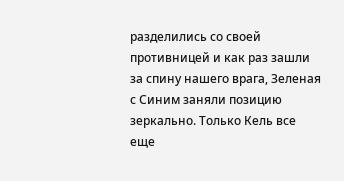разделились со своей противницей и как раз зашли за спину нашего врага, Зеленая с Синим заняли позицию зеркально. Только Кель все еще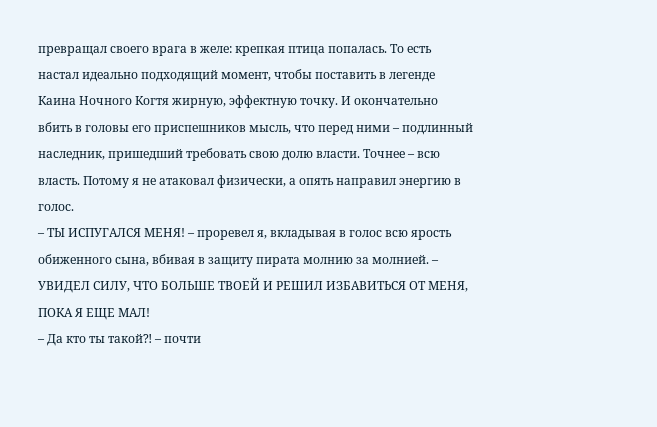превращал своего врага в желе: крепкая птица попалась. То есть настал идеально подходящий момент, чтобы поставить в легенде Каина Ночного Когтя жирную, эффектную точку. И окончательно вбить в головы его приспешников мысль, что перед ними – подлинный наследник, пришедший требовать свою долю власти. Точнее – всю власть. Потому я не атаковал физически, а опять направил энергию в голос.
– ТЫ ИСПУГАЛСЯ МЕНЯ! – проревел я, вкладывая в голос всю ярость обиженного сына, вбивая в защиту пирата молнию за молнией. – УВИДЕЛ СИЛУ, ЧТО БОЛЬШЕ ТВОЕЙ И РЕШИЛ ИЗБАВИТЬСЯ ОТ МЕНЯ, ПОКА Я ЕЩЕ МАЛ!
– Да кто ты такой⁈ – почти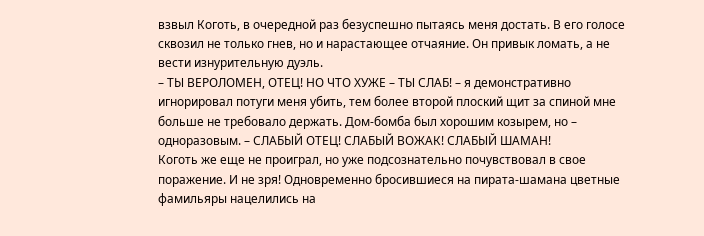взвыл Коготь, в очередной раз безуспешно пытаясь меня достать. В его голосе сквозил не только гнев, но и нарастающее отчаяние. Он привык ломать, а не вести изнурительную дуэль.
– ТЫ ВЕРОЛОМЕН, ОТЕЦ! НО ЧТО ХУЖЕ – ТЫ СЛАБ! – я демонстративно игнорировал потуги меня убить, тем более второй плоский щит за спиной мне больше не требовало держать. Дом-бомба был хорошим козырем, но – одноразовым. – СЛАБЫЙ ОТЕЦ! СЛАБЫЙ ВОЖАК! СЛАБЫЙ ШАМАН!
Коготь же еще не проиграл, но уже подсознательно почувствовал в свое поражение. И не зря! Одновременно бросившиеся на пирата-шамана цветные фамильяры нацелились на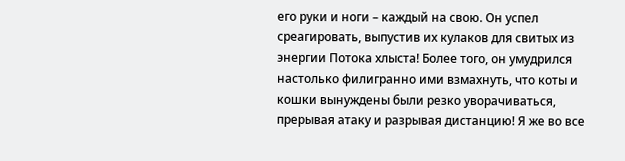его руки и ноги – каждый на свою. Он успел среагировать, выпустив их кулаков для свитых из энергии Потока хлыста! Более того, он умудрился настолько филигранно ими взмахнуть, что коты и кошки вынуждены были резко уворачиваться, прерывая атаку и разрывая дистанцию! Я же во все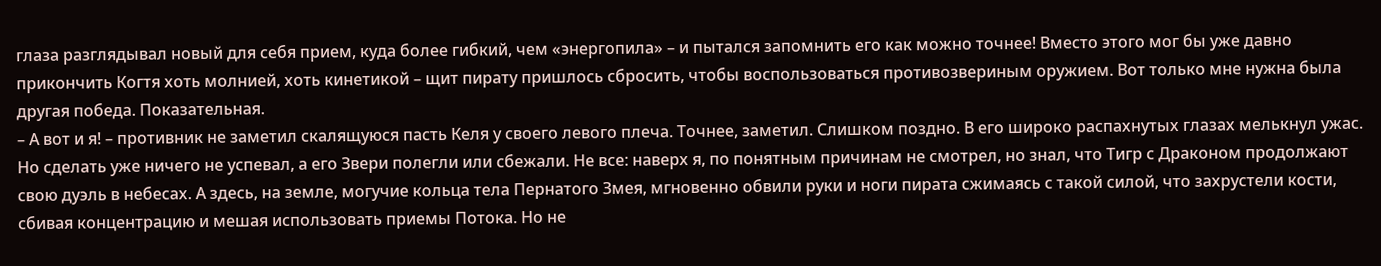глаза разглядывал новый для себя прием, куда более гибкий, чем «энергопила» – и пытался запомнить его как можно точнее! Вместо этого мог бы уже давно прикончить Когтя хоть молнией, хоть кинетикой – щит пирату пришлось сбросить, чтобы воспользоваться противозвериным оружием. Вот только мне нужна была другая победа. Показательная.
– А вот и я! – противник не заметил скалящуюся пасть Келя у своего левого плеча. Точнее, заметил. Слишком поздно. В его широко распахнутых глазах мелькнул ужас. Но сделать уже ничего не успевал, а его Звери полегли или сбежали. Не все: наверх я, по понятным причинам не смотрел, но знал, что Тигр с Драконом продолжают свою дуэль в небесах. А здесь, на земле, могучие кольца тела Пернатого Змея, мгновенно обвили руки и ноги пирата сжимаясь с такой силой, что захрустели кости, сбивая концентрацию и мешая использовать приемы Потока. Но не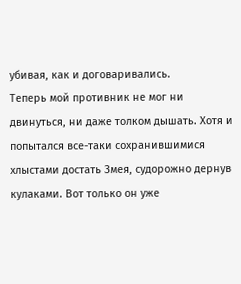убивая, как и договаривались.
Теперь мой противник не мог ни двинуться, ни даже толком дышать. Хотя и попытался все-таки сохранившимися хлыстами достать Змея, судорожно дернув кулаками. Вот только он уже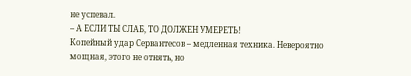не успевал.
– А ЕСЛИ ТЫ СЛАБ, ТО ДОЛЖЕН УМЕРЕТЬ!
Копейный удар Сервантесов – медленная техника. Невероятно мощная, этого не отнять, но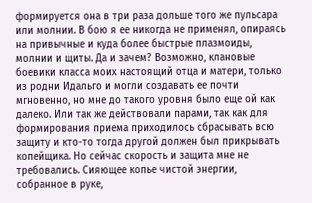формируется она в три раза дольше того же пульсара или молнии. В бою я ее никогда не применял, опираясь на привычные и куда более быстрые плазмоиды, молнии и щиты. Да и зачем? Возможно, клановые боевики класса моих настоящий отца и матери, только из родни Идальго и могли создавать ее почти мгновенно, но мне до такого уровня было еще ой как далеко. Или так же действовали парами, так как для формирования приема приходилось сбрасывать всю защиту и кто-то тогда другой должен был прикрывать копейщика. Но сейчас скорость и защита мне не требовались. Сияющее копье чистой энергии, собранное в руке,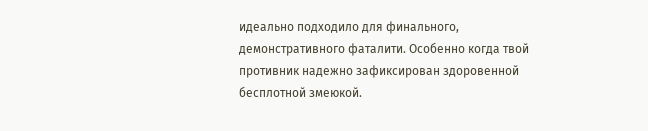идеально подходило для финального, демонстративного фаталити. Особенно когда твой противник надежно зафиксирован здоровенной бесплотной змеюкой.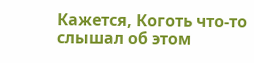Кажется, Коготь что-то слышал об этом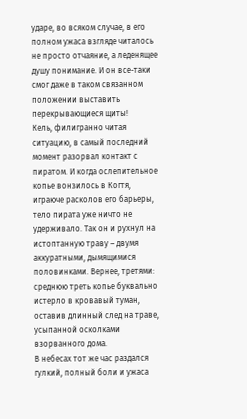ударе, во всяком случае, в его полном ужаса взгляде читалось не просто отчаяние, а леденящее душу понимание. И он все-таки смог даже в таком связанном положении выставить перекрывающиеся щиты!
Кель, филигранно читая ситуацию, в самый последний момент разорвал контакт с пиратом. И когда ослепительное копье вонзилось в Когтя, играюче расколов его барьеры, тело пирата уже ничто не удерживало. Так он и рухнул на истоптанную траву – двумя аккуратными, дымящимися половинками. Вернее, третями: среднюю треть копье буквально истерло в кровавый туман, оставив длинный след на траве, усыпанной осколками взорванного дома.
В небесах тот же час раздался гулкий, полный боли и ужаса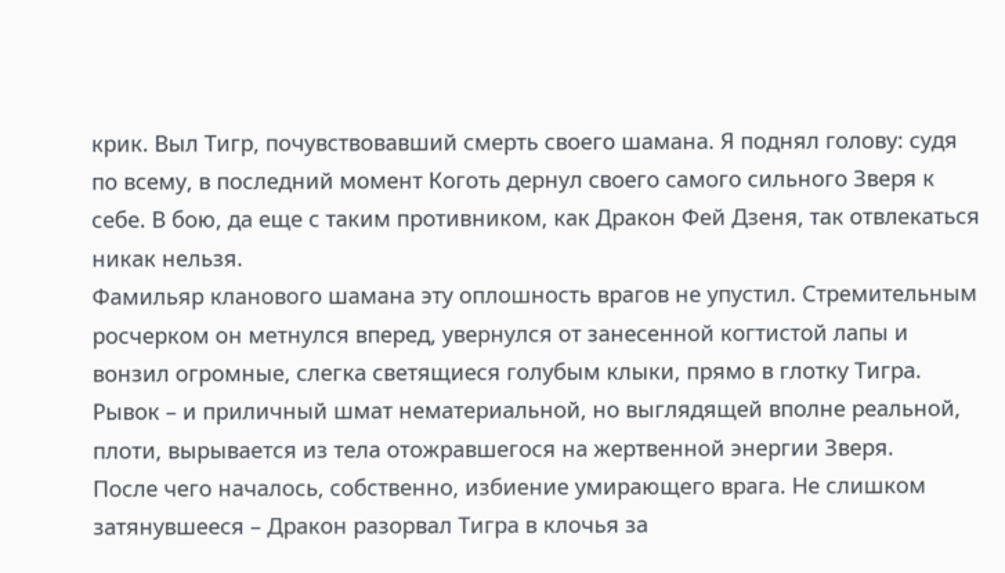крик. Выл Тигр, почувствовавший смерть своего шамана. Я поднял голову: судя по всему, в последний момент Коготь дернул своего самого сильного Зверя к себе. В бою, да еще с таким противником, как Дракон Фей Дзеня, так отвлекаться никак нельзя.
Фамильяр кланового шамана эту оплошность врагов не упустил. Стремительным росчерком он метнулся вперед, увернулся от занесенной когтистой лапы и вонзил огромные, слегка светящиеся голубым клыки, прямо в глотку Тигра. Рывок – и приличный шмат нематериальной, но выглядящей вполне реальной, плоти, вырывается из тела отожравшегося на жертвенной энергии Зверя.
После чего началось, собственно, избиение умирающего врага. Не слишком затянувшееся – Дракон разорвал Тигра в клочья за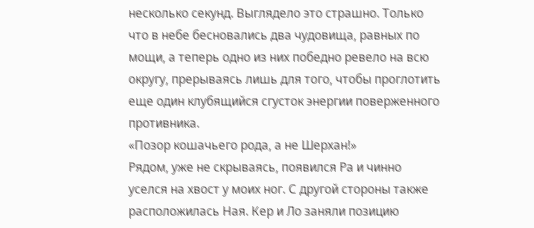несколько секунд. Выглядело это страшно. Только что в небе бесновались два чудовища, равных по мощи, а теперь одно из них победно ревело на всю округу, прерываясь лишь для того, чтобы проглотить еще один клубящийся сгусток энергии поверженного противника.
«Позор кошачьего рода, а не Шерхан!»
Рядом, уже не скрываясь, появился Ра и чинно уселся на хвост у моих ног. С другой стороны также расположилась Ная. Кер и Ло заняли позицию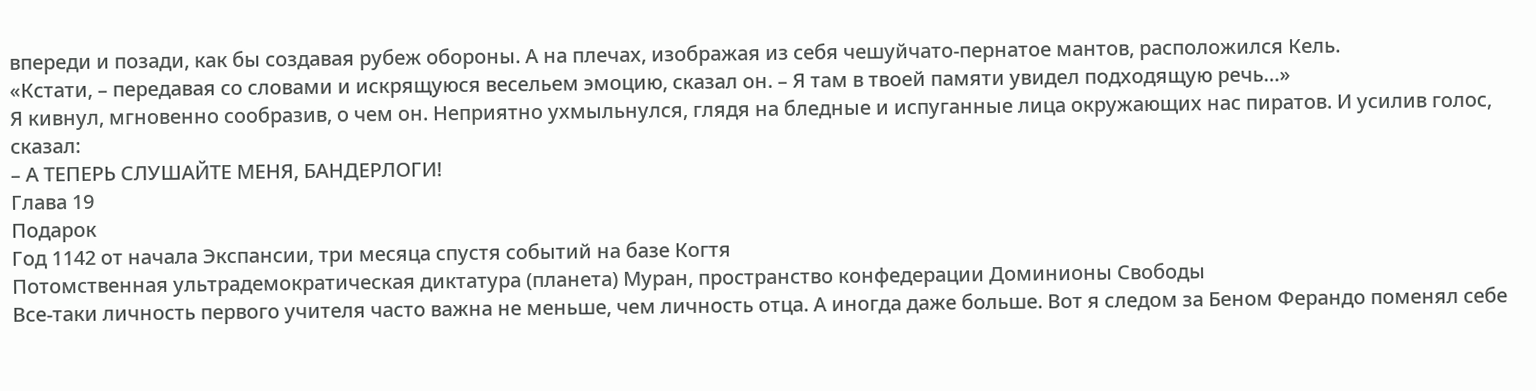впереди и позади, как бы создавая рубеж обороны. А на плечах, изображая из себя чешуйчато-пернатое мантов, расположился Кель.
«Кстати, – передавая со словами и искрящуюся весельем эмоцию, сказал он. – Я там в твоей памяти увидел подходящую речь…»
Я кивнул, мгновенно сообразив, о чем он. Неприятно ухмыльнулся, глядя на бледные и испуганные лица окружающих нас пиратов. И усилив голос, сказал:
– А ТЕПЕРЬ СЛУШАЙТЕ МЕНЯ, БАНДЕРЛОГИ!
Глава 19
Подарок
Год 1142 от начала Экспансии, три месяца спустя событий на базе Когтя
Потомственная ультрадемократическая диктатура (планета) Муран, пространство конфедерации Доминионы Свободы
Все-таки личность первого учителя часто важна не меньше, чем личность отца. А иногда даже больше. Вот я следом за Беном Ферандо поменял себе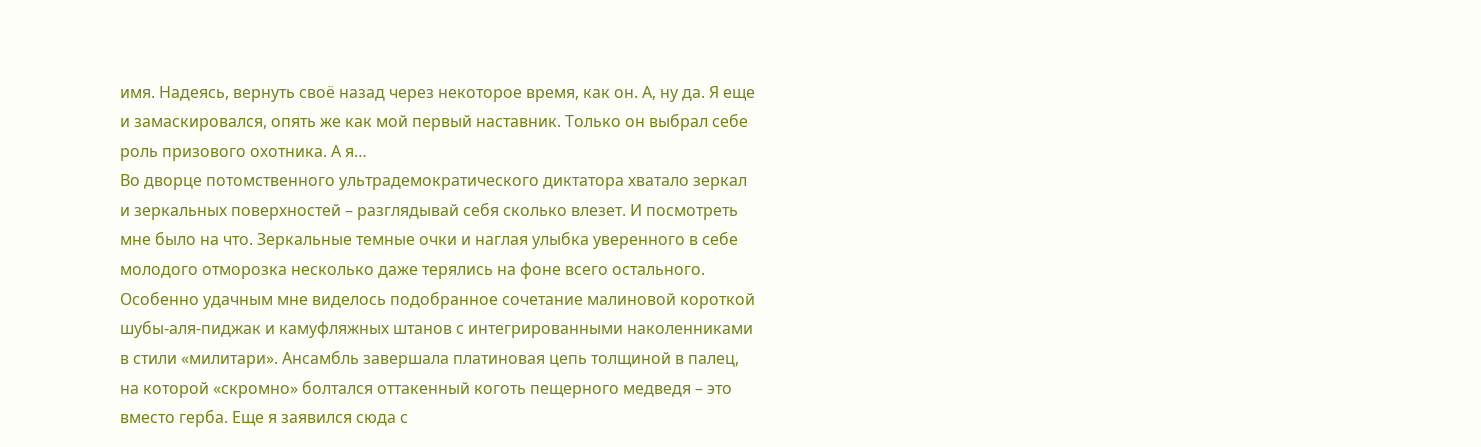имя. Надеясь, вернуть своё назад через некоторое время, как он. А, ну да. Я еще и замаскировался, опять же как мой первый наставник. Только он выбрал себе роль призового охотника. А я…
Во дворце потомственного ультрадемократического диктатора хватало зеркал и зеркальных поверхностей – разглядывай себя сколько влезет. И посмотреть мне было на что. Зеркальные темные очки и наглая улыбка уверенного в себе молодого отморозка несколько даже терялись на фоне всего остального. Особенно удачным мне виделось подобранное сочетание малиновой короткой шубы-аля-пиджак и камуфляжных штанов с интегрированными наколенниками в стили «милитари». Ансамбль завершала платиновая цепь толщиной в палец, на которой «скромно» болтался оттакенный коготь пещерного медведя – это вместо герба. Еще я заявился сюда с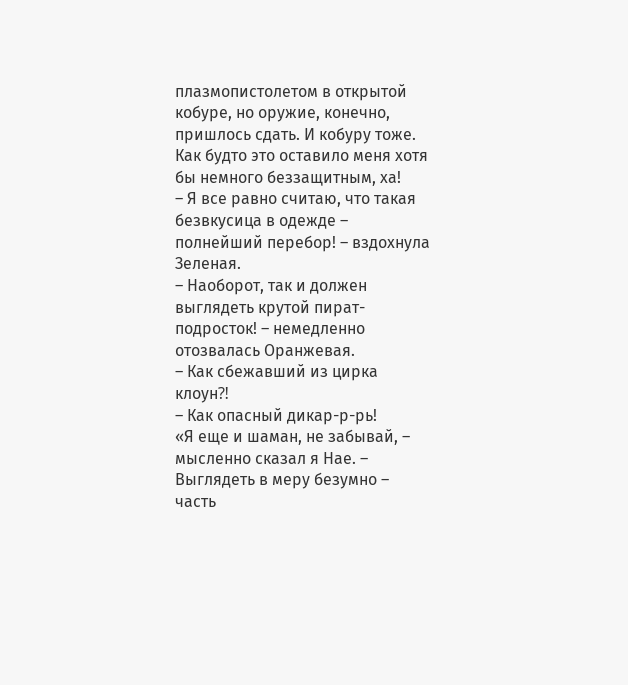плазмопистолетом в открытой кобуре, но оружие, конечно, пришлось сдать. И кобуру тоже. Как будто это оставило меня хотя бы немного беззащитным, ха!
– Я все равно считаю, что такая безвкусица в одежде – полнейший перебор! – вздохнула Зеленая.
– Наоборот, так и должен выглядеть крутой пират-подросток! – немедленно отозвалась Оранжевая.
– Как сбежавший из цирка клоун⁈
– Как опасный дикар-р-рь!
«Я еще и шаман, не забывай, – мысленно сказал я Нае. – Выглядеть в меру безумно – часть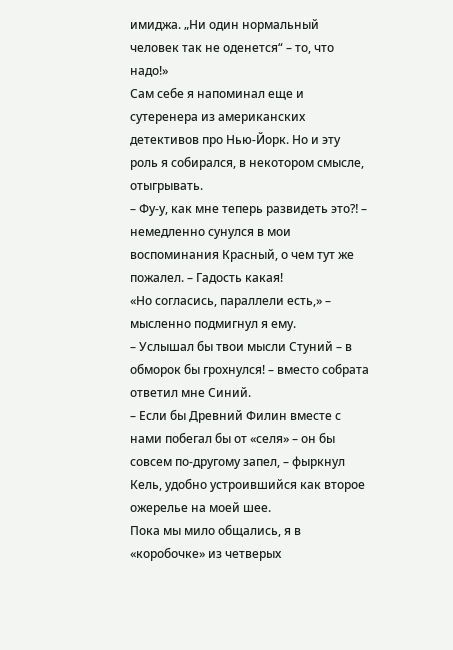имиджа. „Ни один нормальный человек так не оденется“ – то, что надо!»
Сам себе я напоминал еще и сутеренера из американских детективов про Нью-Йорк. Но и эту роль я собирался, в некотором смысле, отыгрывать.
– Фу-у, как мне теперь развидеть это⁈ – немедленно сунулся в мои воспоминания Красный, о чем тут же пожалел. – Гадость какая!
«Но согласись, параллели есть,» – мысленно подмигнул я ему.
– Услышал бы твои мысли Стуний – в обморок бы грохнулся! – вместо собрата ответил мне Синий.
– Если бы Древний Филин вместе с нами побегал бы от «селя» – он бы совсем по-другому запел, – фыркнул Кель, удобно устроившийся как второе ожерелье на моей шее.
Пока мы мило общались, я в «коробочке» из четверых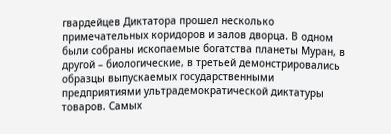гвардейцев Диктатора прошел несколько примечательных коридоров и залов дворца. В одном были собраны ископаемые богатства планеты Муран, в другой – биологические, в третьей демонстрировались образцы выпускаемых государственными предприятиями ультрадемократической диктатуры товаров. Самых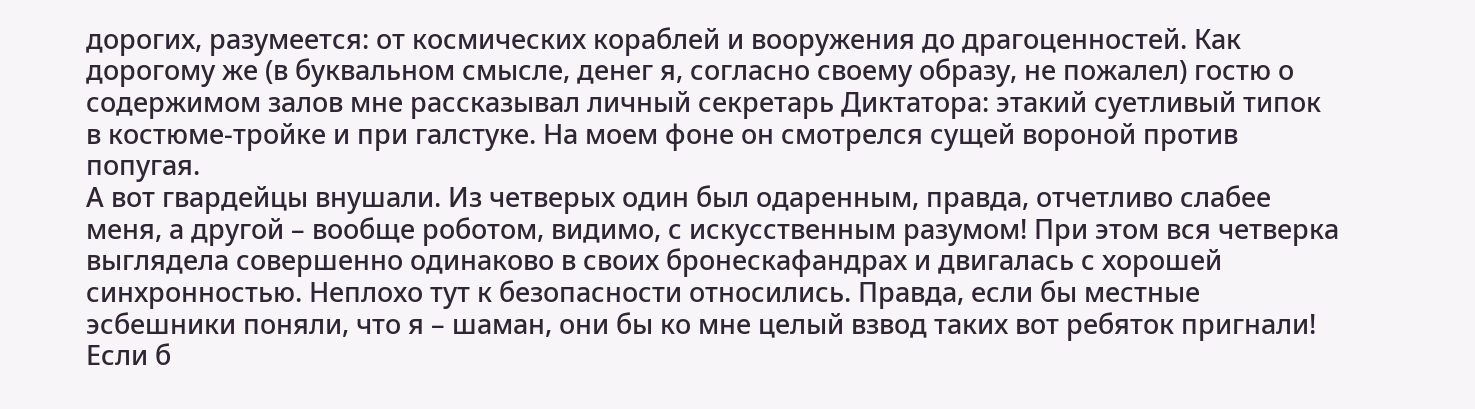дорогих, разумеется: от космических кораблей и вооружения до драгоценностей. Как дорогому же (в буквальном смысле, денег я, согласно своему образу, не пожалел) гостю о содержимом залов мне рассказывал личный секретарь Диктатора: этакий суетливый типок в костюме-тройке и при галстуке. На моем фоне он смотрелся сущей вороной против попугая.
А вот гвардейцы внушали. Из четверых один был одаренным, правда, отчетливо слабее меня, а другой – вообще роботом, видимо, с искусственным разумом! При этом вся четверка выглядела совершенно одинаково в своих бронескафандрах и двигалась с хорошей синхронностью. Неплохо тут к безопасности относились. Правда, если бы местные эсбешники поняли, что я – шаман, они бы ко мне целый взвод таких вот ребяток пригнали! Если б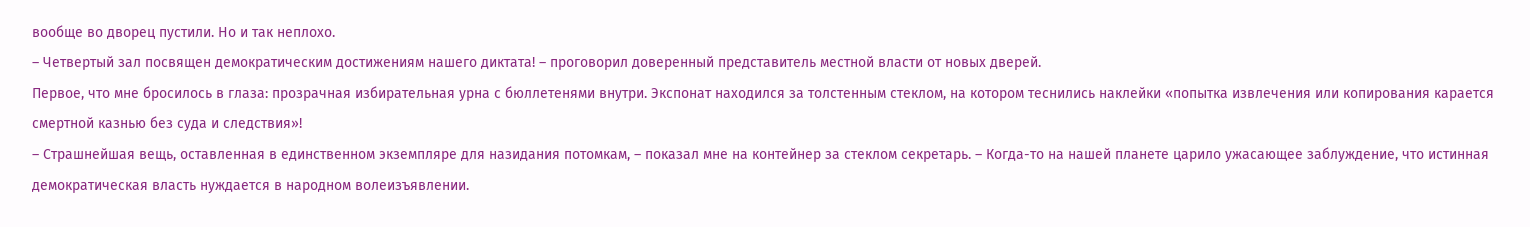вообще во дворец пустили. Но и так неплохо.
– Четвертый зал посвящен демократическим достижениям нашего диктата! – проговорил доверенный представитель местной власти от новых дверей.
Первое, что мне бросилось в глаза: прозрачная избирательная урна с бюллетенями внутри. Экспонат находился за толстенным стеклом, на котором теснились наклейки «попытка извлечения или копирования карается смертной казнью без суда и следствия»!
– Страшнейшая вещь, оставленная в единственном экземпляре для назидания потомкам, – показал мне на контейнер за стеклом секретарь. – Когда-то на нашей планете царило ужасающее заблуждение, что истинная демократическая власть нуждается в народном волеизъявлении.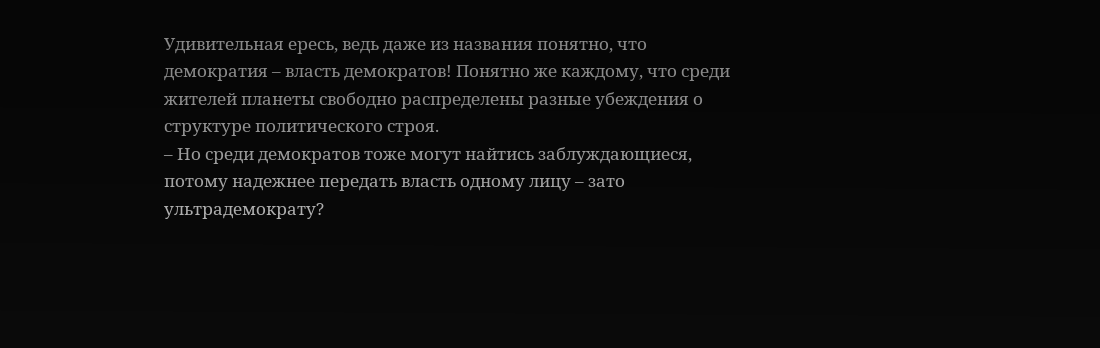Удивительная ересь, ведь даже из названия понятно, что демократия – власть демократов! Понятно же каждому, что среди жителей планеты свободно распределены разные убеждения о структуре политического строя.
– Но среди демократов тоже могут найтись заблуждающиеся, потому надежнее передать власть одному лицу – зато ультрадемократу?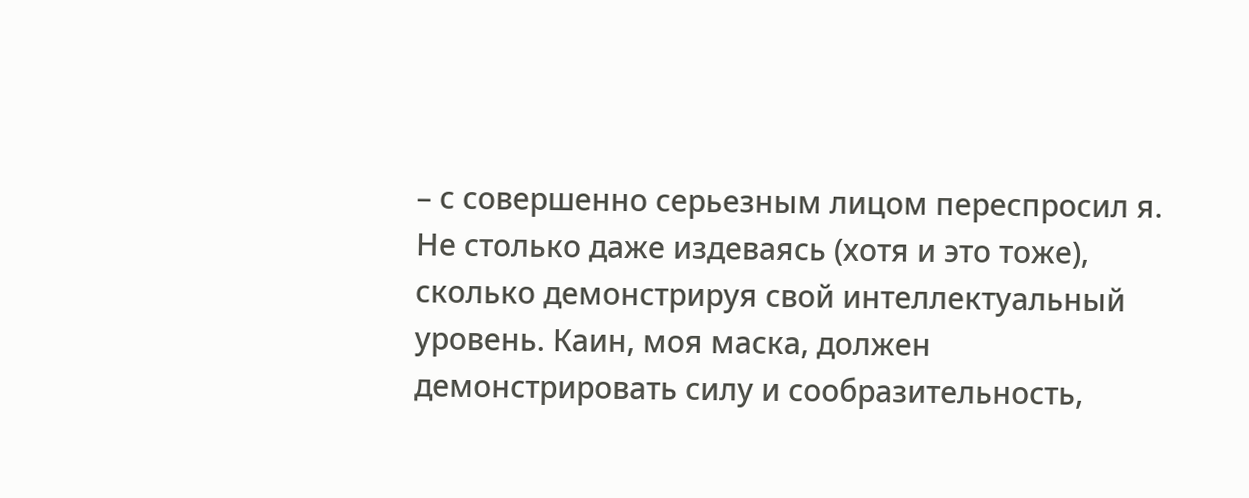– с совершенно серьезным лицом переспросил я. Не столько даже издеваясь (хотя и это тоже), сколько демонстрируя свой интеллектуальный уровень. Каин, моя маска, должен демонстрировать силу и сообразительность,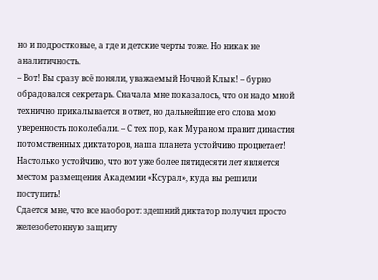но и подростковые, а где и детские черты тоже. Но никак не аналитичность.
– Вот! Вы сразу всё поняли, уважаемый Ночной Клык! – бурно обрадовался секретарь. Сначала мне показалось, что он надо мной технично прикалывается в ответ, но дальнейшие его слова мою уверенность поколебали. – С тех пор, как Мураном правит династия потомственных диктаторов, наша планета устойчиво процветает! Настолько устойчиво, что вот уже более пятидесяти лет является местом размещения Академии «Ксурал», куда вы решили поступить!
Сдается мне, что все наоборот: здешний диктатор получил просто железобетонную защиту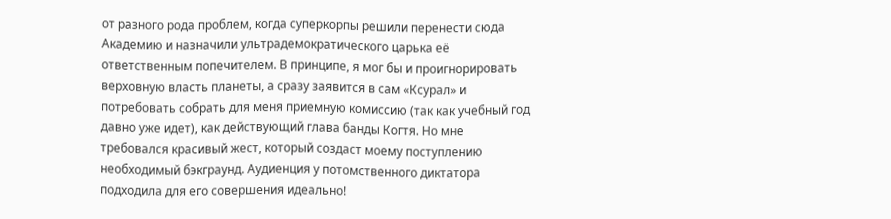от разного рода проблем, когда суперкорпы решили перенести сюда Академию и назначили ультрадемократического царька её ответственным попечителем. В принципе, я мог бы и проигнорировать верховную власть планеты, а сразу заявится в сам «Ксурал» и потребовать собрать для меня приемную комиссию (так как учебный год давно уже идет), как действующий глава банды Когтя. Но мне требовался красивый жест, который создаст моему поступлению необходимый бэкграунд. Аудиенция у потомственного диктатора подходила для его совершения идеально!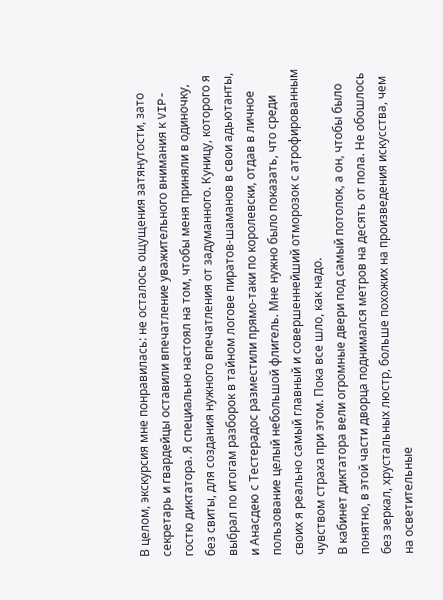В целом, экскурсия мне понравилась: не осталось ощущения затянутости, зато секретарь и гвардейцы оставили впечатление уважительного внимания к VIP-гостю диктатора. Я специально настоял на том, чтобы меня приняли в одиночку, без свиты, для создания нужного впечатления от задуманного. Куницу, которого я выбрал по итогам разборок в тайном логове пиратов-шаманов в свои адьютанты, и Анасдею с Тестерадос разместили прямо-таки по королевски, отдав в личное пользование целый небольшой флигель. Мне нужно было показать, что среди своих я реально самый главный и совершеннейший отморозок с атрофированным чувством страха при этом. Пока все шло, как надо.
В кабинет диктатора вели огромные двери под самый потолок, а он, чтобы было понятно, в этой части дворца поднимался метров на десять от пола. Не обошлось без зеркал, хрустальных люстр, больше похожих на произведения искусства, чем на осветительные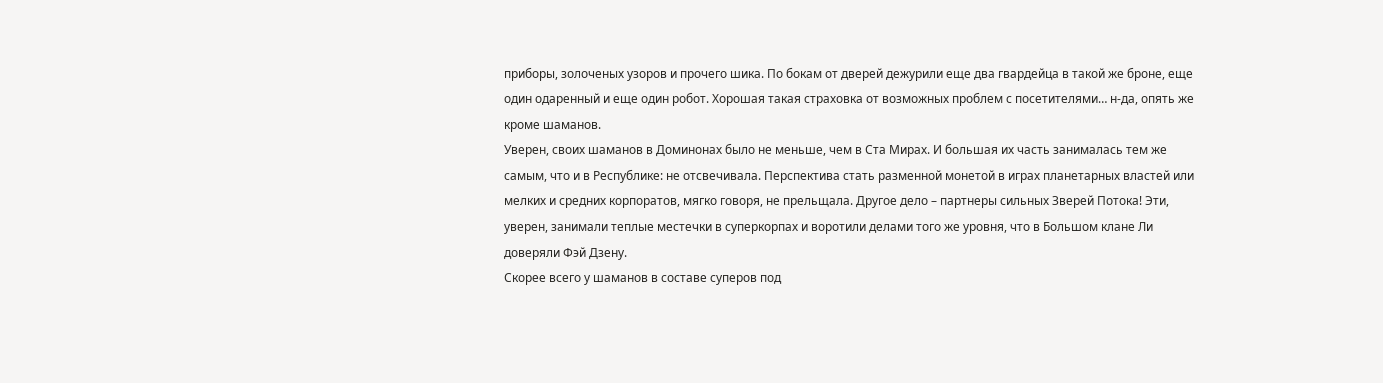приборы, золоченых узоров и прочего шика. По бокам от дверей дежурили еще два гвардейца в такой же броне, еще один одаренный и еще один робот. Хорошая такая страховка от возможных проблем с посетителями… н-да, опять же кроме шаманов.
Уверен, своих шаманов в Доминонах было не меньше, чем в Ста Мирах. И большая их часть занималась тем же самым, что и в Республике: не отсвечивала. Перспектива стать разменной монетой в играх планетарных властей или мелких и средних корпоратов, мягко говоря, не прельщала. Другое дело – партнеры сильных Зверей Потока! Эти, уверен, занимали теплые местечки в суперкорпах и воротили делами того же уровня, что в Большом клане Ли доверяли Фэй Дзену.
Скорее всего у шаманов в составе суперов под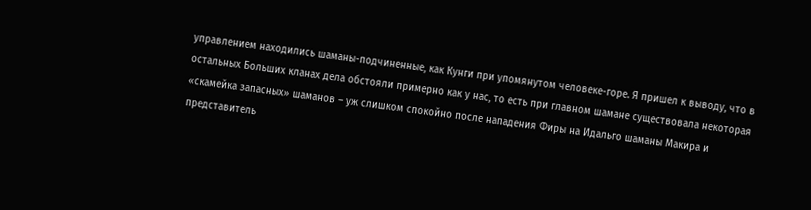управлением находились шаманы-подчиненные, как Кунги при упомянутом человеке-горе. Я пришел к выводу, что в остальных Больших кланах дела обстояли примерно как у нас, то есть при главном шамане существовала некоторая «скамейка запасных» шаманов – уж слишком спокойно после нападения Фиры на Идальго шаманы Макира и представитель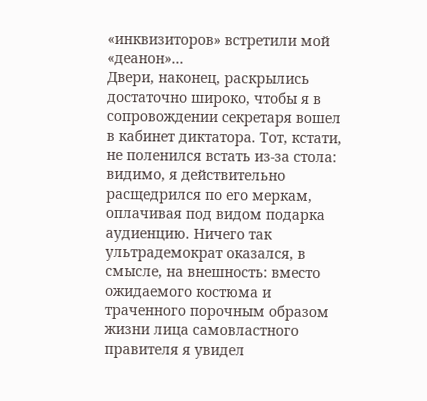«инквизиторов» встретили мой «деанон»…
Двери, наконец, раскрылись достаточно широко, чтобы я в сопровождении секретаря вошел в кабинет диктатора. Тот, кстати, не поленился встать из-за стола: видимо, я действительно расщедрился по его меркам, оплачивая под видом подарка аудиенцию. Ничего так ультрадемократ оказался, в смысле, на внешность: вместо ожидаемого костюма и траченного порочным образом жизни лица самовластного правителя я увидел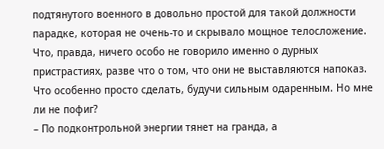подтянутого военного в довольно простой для такой должности парадке, которая не очень-то и скрывало мощное телосложение. Что, правда, ничего особо не говорило именно о дурных пристрастиях, разве что о том, что они не выставляются напоказ. Что особенно просто сделать, будучи сильным одаренным. Но мне ли не пофиг?
– По подконтрольной энергии тянет на гранда, а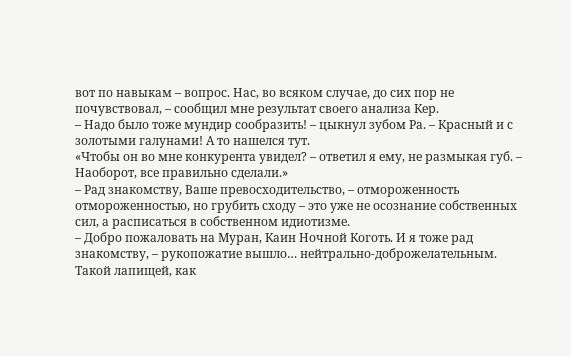вот по навыкам – вопрос. Нас, во всяком случае, до сих пор не почувствовал, – сообщил мне результат своего анализа Кер.
– Надо было тоже мундир сообразить! – цыкнул зубом Ра. – Красный и с золотыми галунами! А то нашелся тут.
«Чтобы он во мне конкурента увидел? – ответил я ему, не размыкая губ. – Наоборот, все правильно сделали.»
– Рад знакомству, Ваше превосходительство, – отмороженность отмороженностью, но грубить сходу – это уже не осознание собственных сил, а расписаться в собственном идиотизме.
– Добро пожаловать на Муран, Каин Ночной Коготь. И я тоже рад знакомству, – рукопожатие вышло… нейтрально-доброжелательным. Такой лапищей, как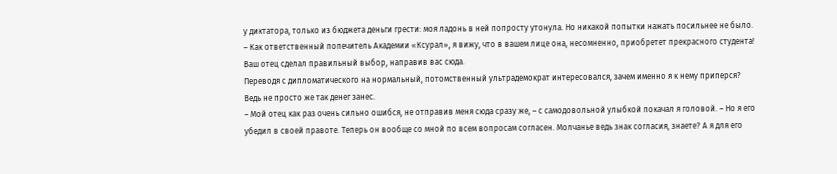у диктатора, только из бюджета деньги грести: моя ладонь в ней попросту утонула. Но никакой попытки нажать посильнее не было. – Как ответственный попечитель Академии «Ксурал», я вижу, что в вашем лице она, несомненно, приобретет прекрасного студента! Ваш отец сделал правильный выбор, направив вас сюда.
Переводя с дипломатического на нормальный, потомственный ультрадемократ интересовался, зачем именно я к нему приперся? Ведь не просто же так денег занес.
– Мой отец как раз очень сильно ошибся, не отправив меня сюда сразу же, – с самодовольной улыбкой покачал я головой. – Но я его убедил в своей правоте. Теперь он вообще со мной по всем вопросам согласен. Молчанье ведь знак согласия, знаете? А я для его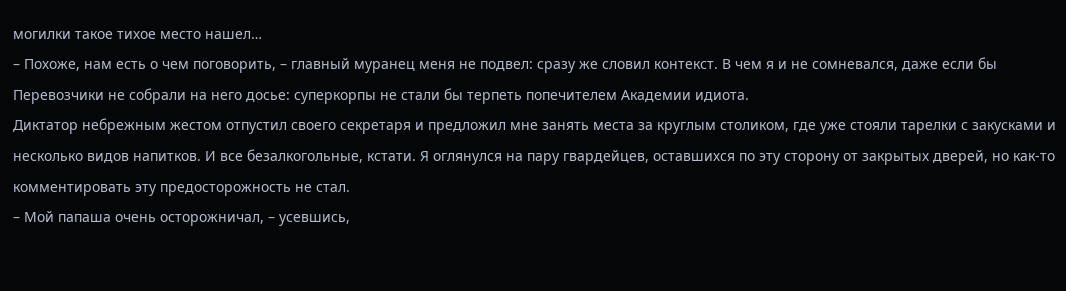могилки такое тихое место нашел…
– Похоже, нам есть о чем поговорить, – главный муранец меня не подвел: сразу же словил контекст. В чем я и не сомневался, даже если бы Перевозчики не собрали на него досье: суперкорпы не стали бы терпеть попечителем Академии идиота.
Диктатор небрежным жестом отпустил своего секретаря и предложил мне занять места за круглым столиком, где уже стояли тарелки с закусками и несколько видов напитков. И все безалкогольные, кстати. Я оглянулся на пару гвардейцев, оставшихся по эту сторону от закрытых дверей, но как-то комментировать эту предосторожность не стал.
– Мой папаша очень осторожничал, – усевшись,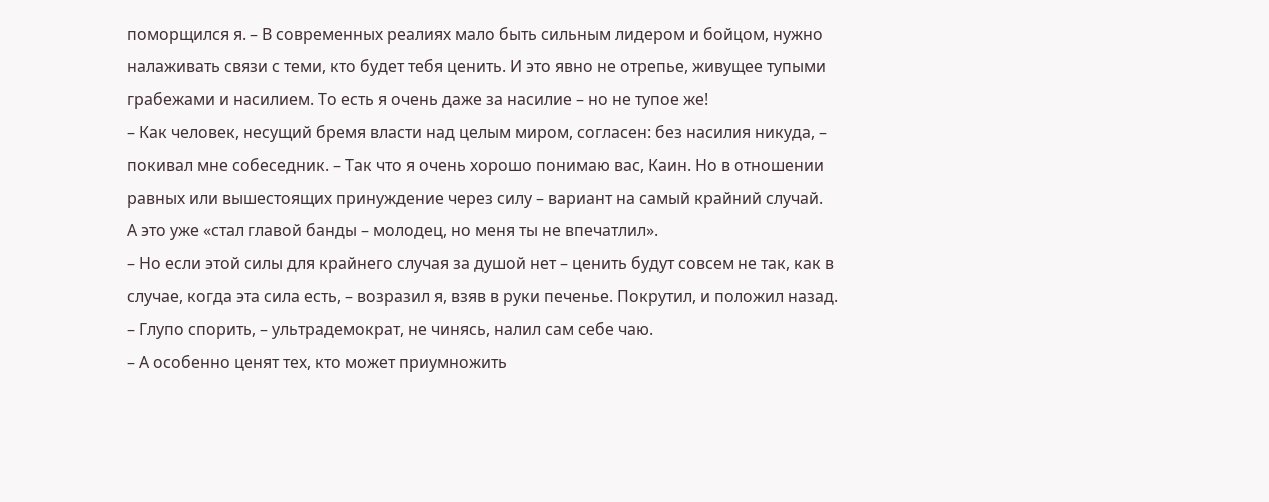поморщился я. – В современных реалиях мало быть сильным лидером и бойцом, нужно налаживать связи с теми, кто будет тебя ценить. И это явно не отрепье, живущее тупыми грабежами и насилием. То есть я очень даже за насилие – но не тупое же!
– Как человек, несущий бремя власти над целым миром, согласен: без насилия никуда, – покивал мне собеседник. – Так что я очень хорошо понимаю вас, Каин. Но в отношении равных или вышестоящих принуждение через силу – вариант на самый крайний случай.
А это уже «стал главой банды – молодец, но меня ты не впечатлил».
– Но если этой силы для крайнего случая за душой нет – ценить будут совсем не так, как в случае, когда эта сила есть, – возразил я, взяв в руки печенье. Покрутил, и положил назад.
– Глупо спорить, – ультрадемократ, не чинясь, налил сам себе чаю.
– А особенно ценят тех, кто может приумножить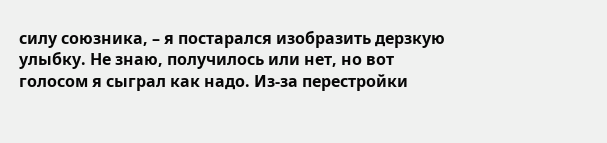силу союзника, – я постарался изобразить дерзкую улыбку. Не знаю, получилось или нет, но вот голосом я сыграл как надо. Из-за перестройки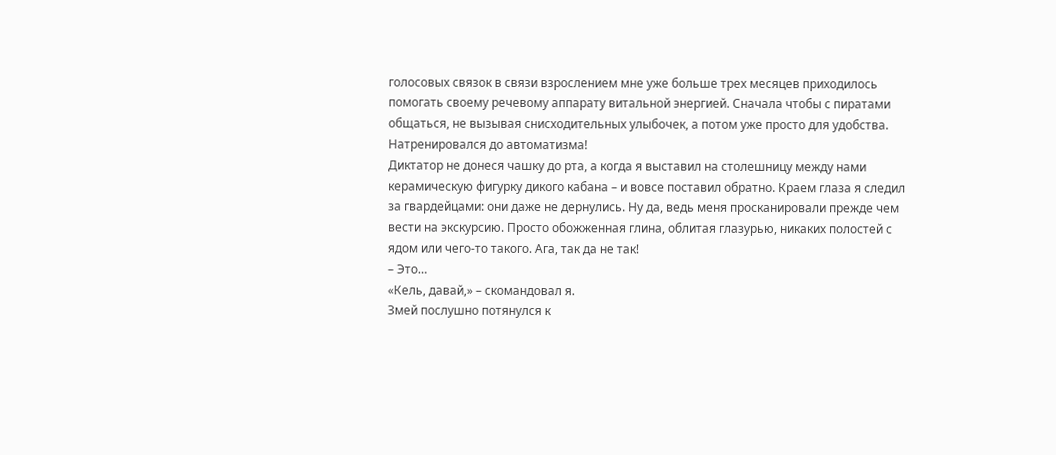голосовых связок в связи взрослением мне уже больше трех месяцев приходилось помогать своему речевому аппарату витальной энергией. Сначала чтобы с пиратами общаться, не вызывая снисходительных улыбочек, а потом уже просто для удобства. Натренировался до автоматизма!
Диктатор не донеся чашку до рта, а когда я выставил на столешницу между нами керамическую фигурку дикого кабана – и вовсе поставил обратно. Краем глаза я следил за гвардейцами: они даже не дернулись. Ну да, ведь меня просканировали прежде чем вести на экскурсию. Просто обожженная глина, облитая глазурью, никаких полостей с ядом или чего-то такого. Ага, так да не так!
– Это…
«Кель, давай,» – скомандовал я.
Змей послушно потянулся к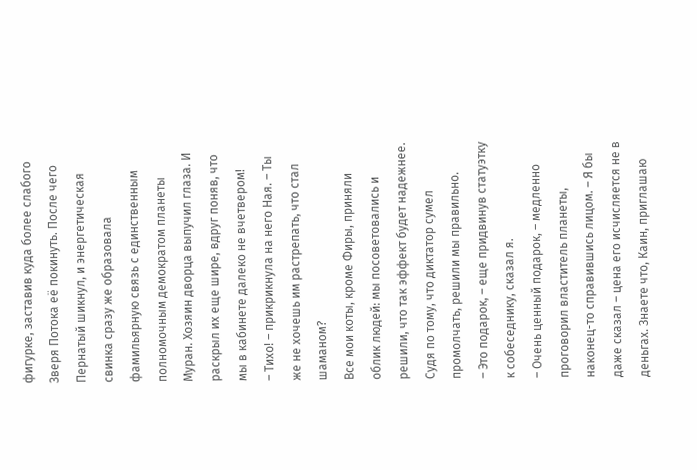фигурке, заставив куда более слабого Зверя Потока её покинуть. После чего Пернатый шикнул, и энергетическая свинка сразу же образовала фамильярную связь с единственным полномочным демократом планеты Муран. Хозяин дворца выпучил глаза. И раскрыл их еще шире, вдруг поняв, что мы в кабинете далеко не вчетвером!
– Тихо! – прикрикнула на него Ная. – Ты же не хочешь им растрепать, что стал шаманом?
Все мои коты, кроме Фиры, приняли облик людей: мы посоветовались и решили, что так эффект будет надежнее. Судя по тому, что диктатор сумел промолчать, решили мы правильно.
– Это подарок, – еще придвинув статуэтку к собеседнику, сказал я.
– Очень ценный подарок, – медленно проговорил властитель планеты, наконец-то справившись лицом. – Я бы даже сказал – цена его исчисляется не в деньгах. Знаете что, Каин, приглашаю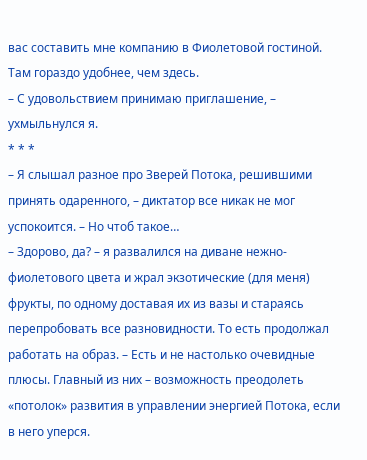вас составить мне компанию в Фиолетовой гостиной. Там гораздо удобнее, чем здесь.
– С удовольствием принимаю приглашение, – ухмыльнулся я.
* * *
– Я слышал разное про Зверей Потока, решившими принять одаренного, – диктатор все никак не мог успокоится. – Но чтоб такое…
– Здорово, да? – я развалился на диване нежно-фиолетового цвета и жрал экзотические (для меня) фрукты, по одному доставая их из вазы и стараясь перепробовать все разновидности. То есть продолжал работать на образ. – Есть и не настолько очевидные плюсы. Главный из них – возможность преодолеть «потолок» развития в управлении энергией Потока, если в него уперся.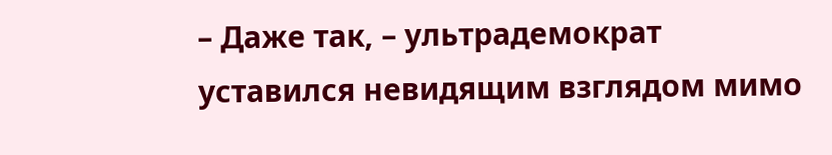– Даже так, – ультрадемократ уставился невидящим взглядом мимо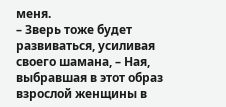меня.
– Зверь тоже будет развиваться, усиливая своего шамана, – Ная, выбравшая в этот образ взрослой женщины в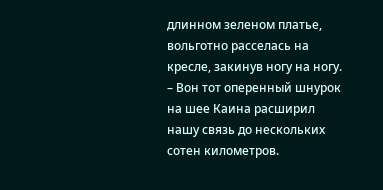длинном зеленом платье, вольготно расселась на кресле, закинув ногу на ногу. – Вон тот оперенный шнурок на шее Каина расширил нашу связь до нескольких сотен километров.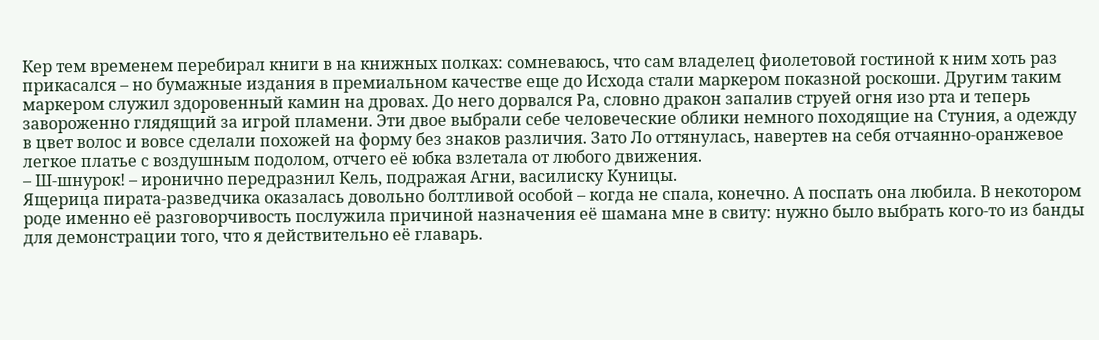Кер тем временем перебирал книги в на книжных полках: сомневаюсь, что сам владелец фиолетовой гостиной к ним хоть раз прикасался – но бумажные издания в премиальном качестве еще до Исхода стали маркером показной роскоши. Другим таким маркером служил здоровенный камин на дровах. До него дорвался Ра, словно дракон запалив струей огня изо рта и теперь завороженно глядящий за игрой пламени. Эти двое выбрали себе человеческие облики немного походящие на Стуния, а одежду в цвет волос и вовсе сделали похожей на форму без знаков различия. Зато Ло оттянулась, навертев на себя отчаянно-оранжевое легкое платье с воздушным подолом, отчего её юбка взлетала от любого движения.
– Ш-шнурок! – иронично передразнил Кель, подражая Агни, василиску Куницы.
Ящерица пирата-разведчика оказалась довольно болтливой особой – когда не спала, конечно. А поспать она любила. В некотором роде именно её разговорчивость послужила причиной назначения её шамана мне в свиту: нужно было выбрать кого-то из банды для демонстрации того, что я действительно её главарь.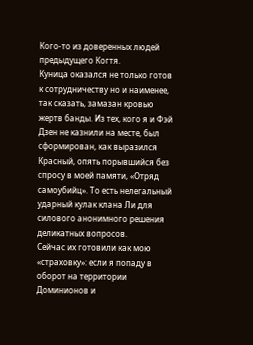Кого-то из доверенных людей предыдущего Когтя.
Куница оказался не только готов к сотрудничеству но и наименее, так сказать, замазан кровью жертв банды. Из тех, кого я и Фэй Дзен не казнили на месте, был сформирован, как выразился Красный, опять порывшийся без спросу в моей памяти, «Отряд самоубийц». То есть нелегальный ударный кулак клана Ли для силового анонимного решения деликатных вопросов.
Сейчас их готовили как мою «страховку»: если я попаду в оборот на территории Доминионов и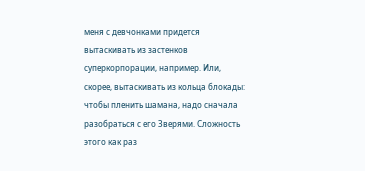меня с девчонками придется вытаскивать из застенков суперкорпорации, например. Или, скорее, вытаскивать из кольца блокады: чтобы пленить шамана, надо сначала разобраться с его Зверями. Сложность этого как раз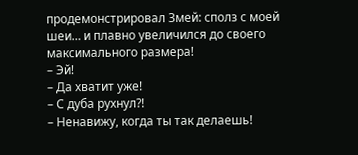продемонстрировал Змей: сполз с моей шеи… и плавно увеличился до своего максимального размера!
– Эй!
– Да хватит уже!
– С дуба рухнул⁈
– Ненавижу, когда ты так делаешь!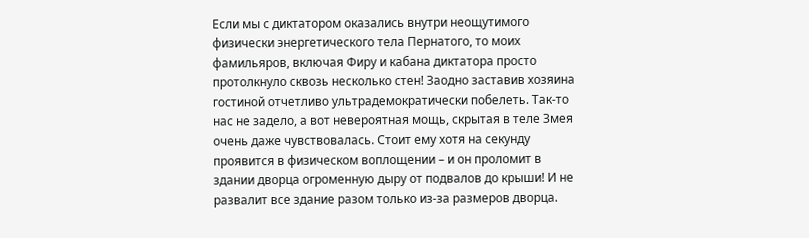Если мы с диктатором оказались внутри неощутимого физически энергетического тела Пернатого, то моих фамильяров, включая Фиру и кабана диктатора просто протолкнуло сквозь несколько стен! Заодно заставив хозяина гостиной отчетливо ультрадемократически побелеть. Так-то нас не задело, а вот невероятная мощь, скрытая в теле Змея очень даже чувствовалась. Стоит ему хотя на секунду проявится в физическом воплощении – и он проломит в здании дворца огроменную дыру от подвалов до крыши! И не развалит все здание разом только из-за размеров дворца.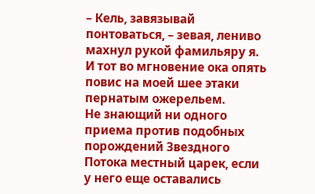– Кель, завязывай понтоваться, – зевая, лениво махнул рукой фамильяру я. И тот во мгновение ока опять повис на моей шее этаки пернатым ожерельем.
Не знающий ни одного приема против подобных порождений Звездного Потока местный царек, если у него еще оставались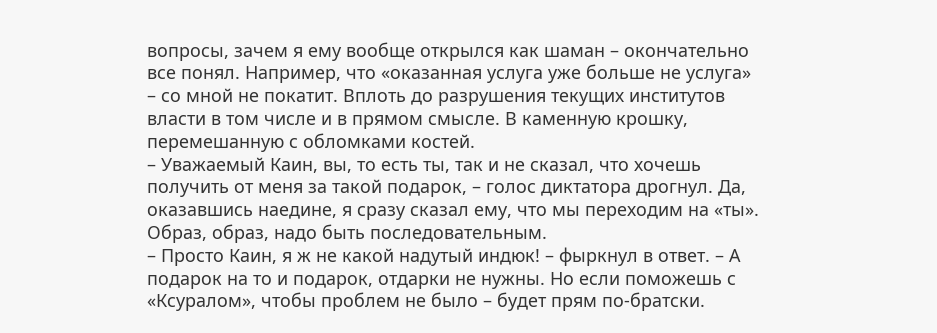вопросы, зачем я ему вообще открылся как шаман – окончательно все понял. Например, что «оказанная услуга уже больше не услуга» – со мной не покатит. Вплоть до разрушения текущих институтов власти в том числе и в прямом смысле. В каменную крошку, перемешанную с обломками костей.
– Уважаемый Каин, вы, то есть ты, так и не сказал, что хочешь получить от меня за такой подарок, – голос диктатора дрогнул. Да, оказавшись наедине, я сразу сказал ему, что мы переходим на «ты». Образ, образ, надо быть последовательным.
– Просто Каин, я ж не какой надутый индюк! – фыркнул в ответ. – А подарок на то и подарок, отдарки не нужны. Но если поможешь с «Ксуралом», чтобы проблем не было – будет прям по-братски.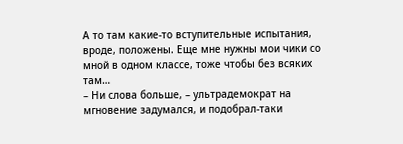А то там какие-то вступительные испытания, вроде, положены. Еще мне нужны мои чики со мной в одном классе, тоже чтобы без всяких там…
– Ни слова больше, – ультрадемократ на мгновение задумался, и подобрал-таки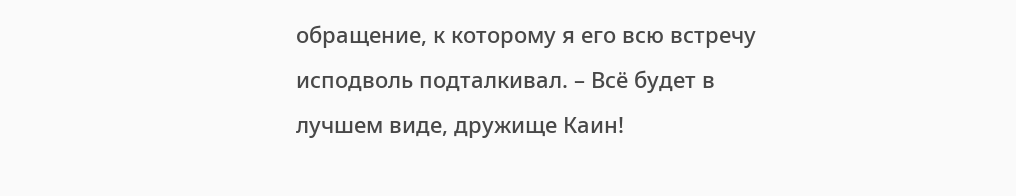обращение, к которому я его всю встречу исподволь подталкивал. – Всё будет в лучшем виде, дружище Каин!